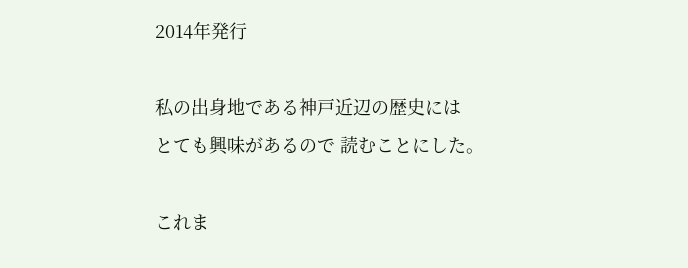2014年発行

私の出身地である神戸近辺の歴史には
とても興味があるので 読むことにした。

これま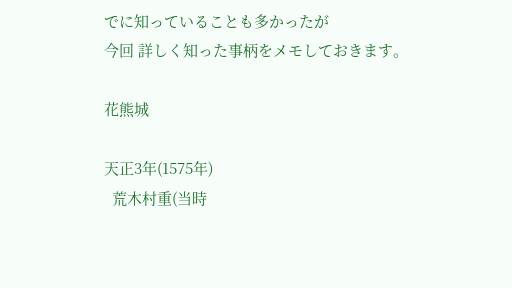でに知っていることも多かったが
今回 詳しく知った事柄をメモしておきます。

花熊城

天正3年(1575年)
  荒木村重(当時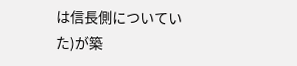は信長側についていた)が築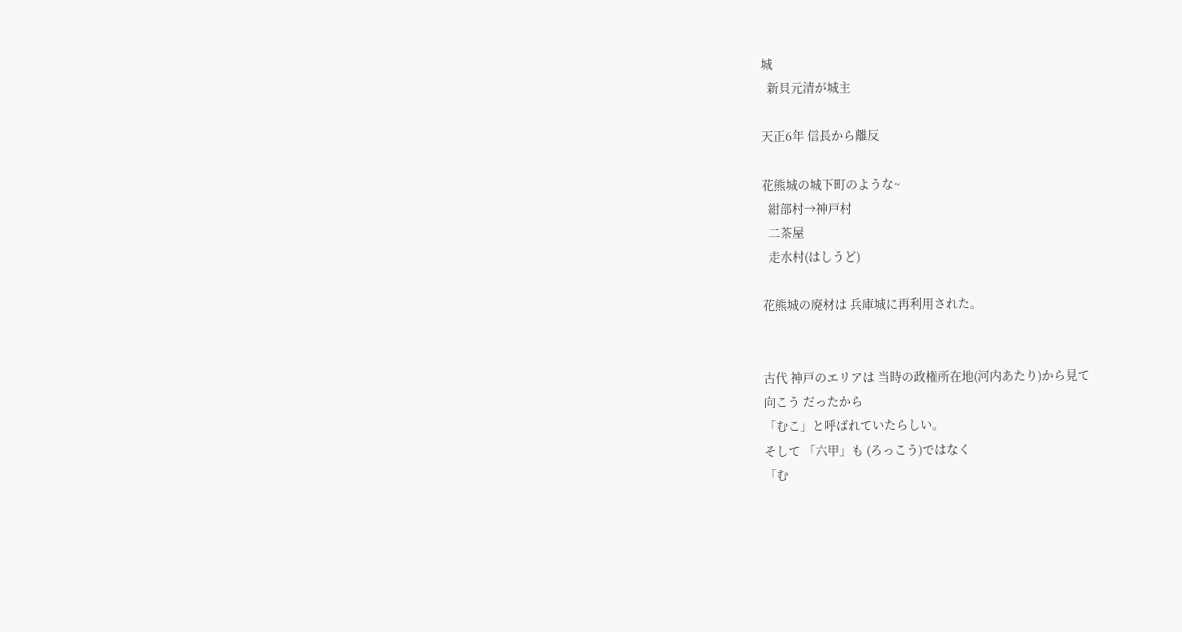城
  新貝元清が城主

天正6年 信長から離反

花熊城の城下町のような~
  紺部村→神戸村
  二茶屋
  走水村(はしうど)

花熊城の廃材は 兵庫城に再利用された。


古代 神戸のエリアは 当時の政権所在地(河内あたり)から見て
向こう だったから
「むこ」と呼ばれていたらしい。
そして 「六甲」も (ろっこう)ではなく
「む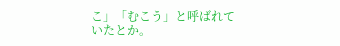こ」「むこう」と呼ばれていたとか。